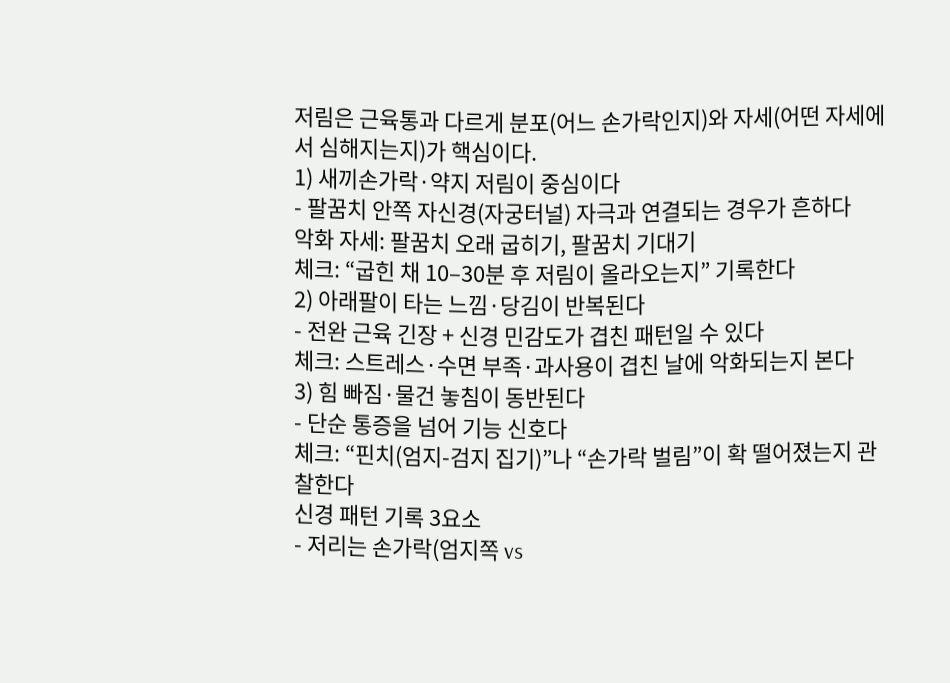저림은 근육통과 다르게 분포(어느 손가락인지)와 자세(어떤 자세에서 심해지는지)가 핵심이다.
1) 새끼손가락·약지 저림이 중심이다
- 팔꿈치 안쪽 자신경(자궁터널) 자극과 연결되는 경우가 흔하다
악화 자세: 팔꿈치 오래 굽히기, 팔꿈치 기대기
체크: “굽힌 채 10–30분 후 저림이 올라오는지” 기록한다
2) 아래팔이 타는 느낌·당김이 반복된다
- 전완 근육 긴장 + 신경 민감도가 겹친 패턴일 수 있다
체크: 스트레스·수면 부족·과사용이 겹친 날에 악화되는지 본다
3) 힘 빠짐·물건 놓침이 동반된다
- 단순 통증을 넘어 기능 신호다
체크: “핀치(엄지-검지 집기)”나 “손가락 벌림”이 확 떨어졌는지 관찰한다
신경 패턴 기록 3요소
- 저리는 손가락(엄지쪽 vs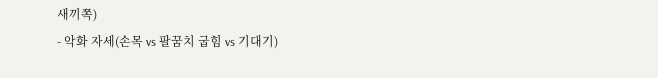새끼쪽)
- 악화 자세(손목 vs 팔꿈치 굽힘 vs 기대기)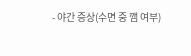- 야간 증상(수면 중 깸 여부)